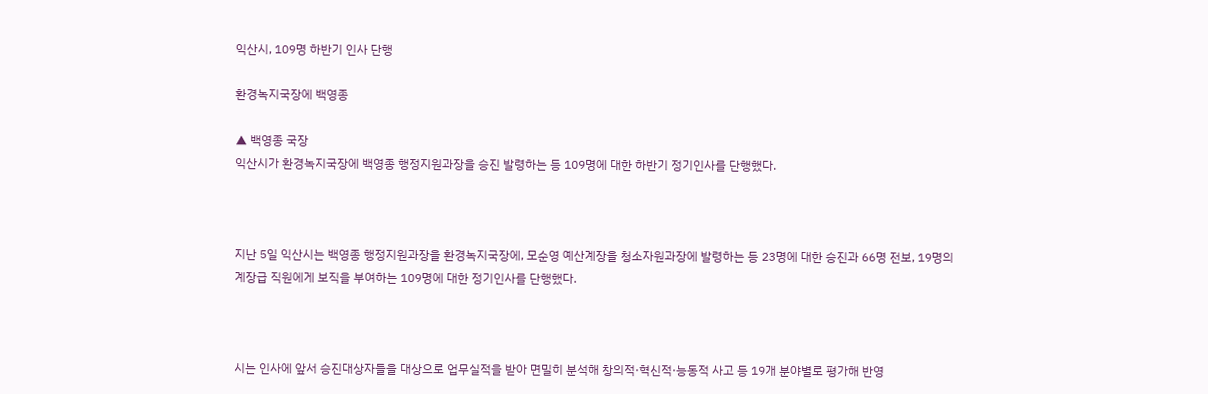익산시, 109명 하반기 인사 단행

환경녹지국장에 백영종

▲ 백영종 국장
익산시가 환경녹지국장에 백영종 행정지원과장을 승진 발령하는 등 109명에 대한 하반기 정기인사를 단행했다.



지난 5일 익산시는 백영종 행정지원과장을 환경녹지국장에, 모순영 예산계장을 청소자원과장에 발령하는 등 23명에 대한 승진과 66명 전보, 19명의 계장급 직원에게 보직을 부여하는 109명에 대한 정기인사를 단행했다.



시는 인사에 앞서 승진대상자들을 대상으로 업무실적을 받아 면밀히 분석해 창의적·혁신적·능동적 사고 등 19개 분야별로 평가해 반영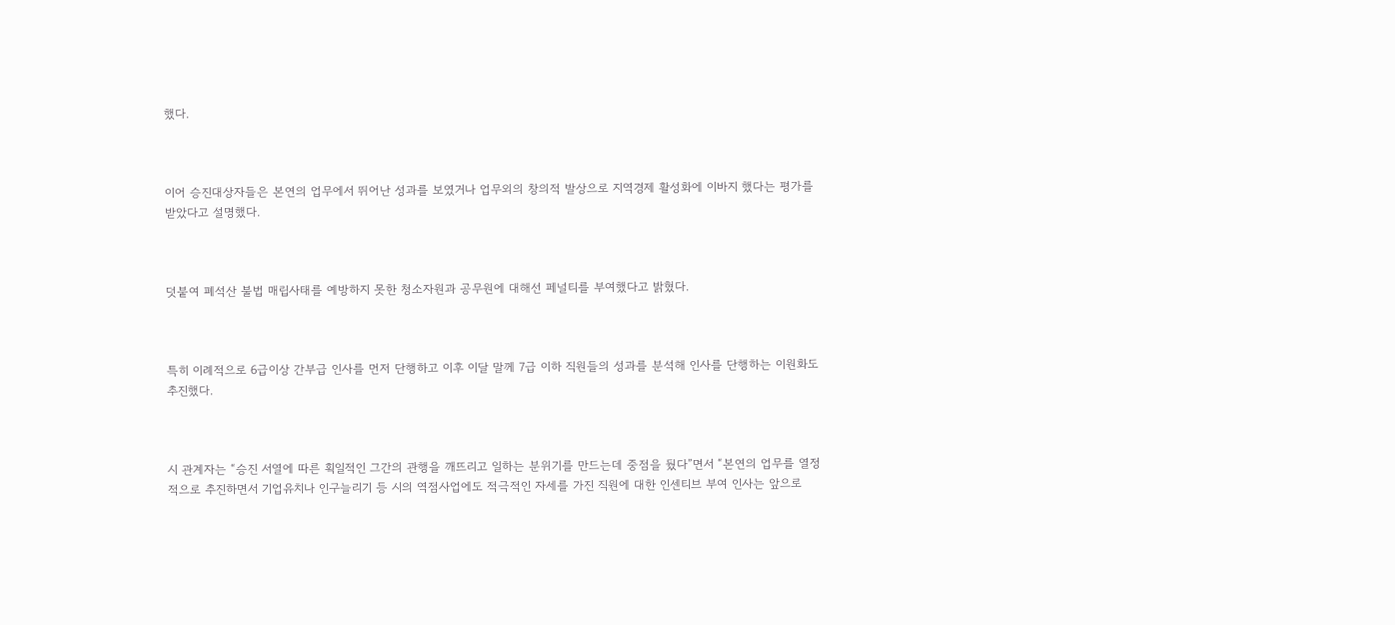했다.



이어 승진대상자들은 본연의 업무에서 뛰어난 성과를 보였거나 업무외의 창의적 발상으로 지역경제 활성화에 이바지 했다는 평가를 받았다고 설명했다.



덧붙여 폐석산 불법 매립사태를 예방하지 못한 청소자원과 공무원에 대해선 페널티를 부여했다고 밝혔다.



특히 이례적으로 6급이상 간부급 인사를 먼저 단행하고 이후 이달 말께 7급 이하 직원들의 성과를 분석해 인사를 단행하는 이원화도 추진했다.



시 관계자는 “승진 서열에 따른 획일적인 그간의 관행을 깨뜨리고 일하는 분위기를 만드는데 중점을 뒀다”면서 “본연의 업무를 열정적으로 추진하면서 기업유치나 인구늘리기 등 시의 역점사업에도 적극적인 자세를 가진 직원에 대한 인센티브 부여 인사는 앞으로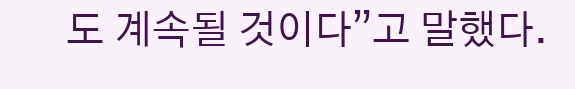도 계속될 것이다”고 말했다.